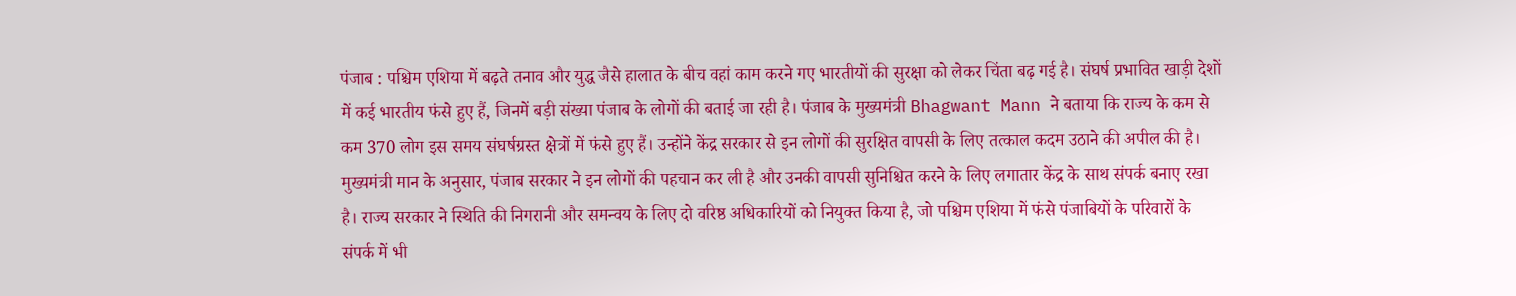पंजाब : पश्चिम एशिया में बढ़ते तनाव और युद्ध जैसे हालात के बीच वहां काम करने गए भारतीयों की सुरक्षा को लेकर चिंता बढ़ गई है। संघर्ष प्रभावित खाड़ी देशों में कई भारतीय फंसे हुए हैं, जिनमें बड़ी संख्या पंजाब के लोगों की बताई जा रही है। पंजाब के मुख्यमंत्री Bhagwant Mann ने बताया कि राज्य के कम से कम 370 लोग इस समय संघर्षग्रस्त क्षेत्रों में फंसे हुए हैं। उन्होंने केंद्र सरकार से इन लोगों की सुरक्षित वापसी के लिए तत्काल कदम उठाने की अपील की है।
मुख्यमंत्री मान के अनुसार, पंजाब सरकार ने इन लोगों की पहचान कर ली है और उनकी वापसी सुनिश्चित करने के लिए लगातार केंद्र के साथ संपर्क बनाए रखा है। राज्य सरकार ने स्थिति की निगरानी और समन्वय के लिए दो वरिष्ठ अधिकारियों को नियुक्त किया है, जो पश्चिम एशिया में फंसे पंजाबियों के परिवारों के संपर्क में भी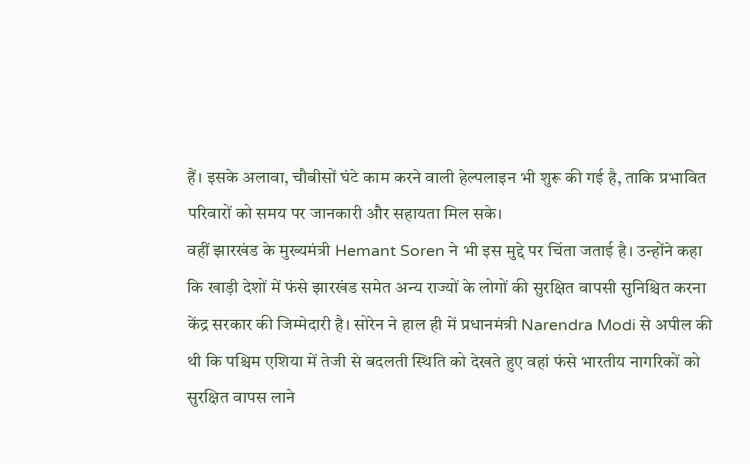हैं। इसके अलावा, चौबीसों घंटे काम करने वाली हेल्पलाइन भी शुरू की गई है, ताकि प्रभावित परिवारों को समय पर जानकारी और सहायता मिल सके।
वहीं झारखंड के मुख्यमंत्री Hemant Soren ने भी इस मुद्दे पर चिंता जताई है। उन्होंने कहा कि खाड़ी देशों में फंसे झारखंड समेत अन्य राज्यों के लोगों की सुरक्षित वापसी सुनिश्चित करना केंद्र सरकार की जिम्मेदारी है। सोरेन ने हाल ही में प्रधानमंत्री Narendra Modi से अपील की थी कि पश्चिम एशिया में तेजी से बदलती स्थिति को देखते हुए वहां फंसे भारतीय नागरिकों को सुरक्षित वापस लाने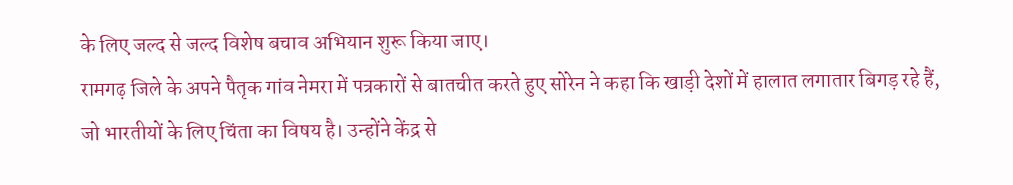के लिए जल्द से जल्द विशेष बचाव अभियान शुरू किया जाए।
रामगढ़ जिले के अपने पैतृक गांव नेमरा में पत्रकारों से बातचीत करते हुए सोरेन ने कहा कि खाड़ी देशों में हालात लगातार बिगड़ रहे हैं, जो भारतीयों के लिए चिंता का विषय है। उन्होंने केंद्र से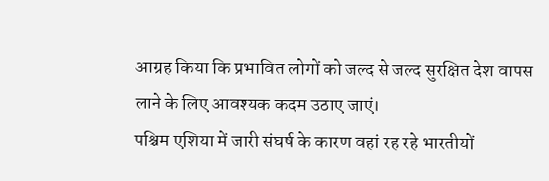आग्रह किया कि प्रभावित लोगों को जल्द से जल्द सुरक्षित देश वापस लाने के लिए आवश्यक कदम उठाए जाएं।
पश्चिम एशिया में जारी संघर्ष के कारण वहां रह रहे भारतीयों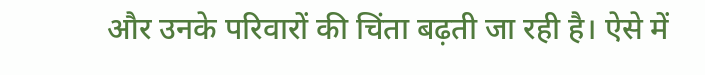और उनके परिवारों की चिंता बढ़ती जा रही है। ऐसे में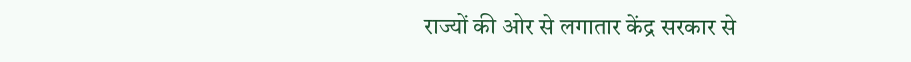राज्यों की ओर से लगातार केंद्र सरकार से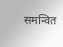समन्वित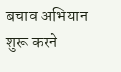बचाव अभियान शुरू करने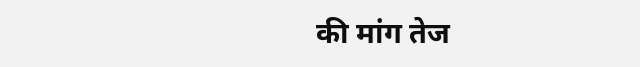की मांग तेज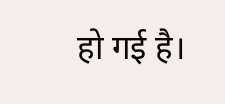हो गई है।